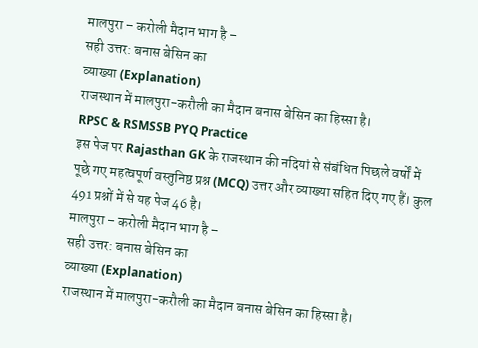मालपुरा – करोली मैदान भाग है –
सही उत्तर: बनास बेसिन का
व्याख्या (Explanation)
राजस्थान में मालपुरा-करौली का मैदान बनास बेसिन का हिस्सा है।
RPSC & RSMSSB PYQ Practice
इस पेज पर Rajasthan GK के राजस्थान की नदियां से संबंधित पिछले वर्षों में पूछे गए महत्वपूर्ण वस्तुनिष्ठ प्रश्न (MCQ) उत्तर और व्याख्या सहित दिए गए हैं। कुल 491 प्रश्नों में से यह पेज 46 है।
मालपुरा – करोली मैदान भाग है –
सही उत्तर: बनास बेसिन का
व्याख्या (Explanation)
राजस्थान में मालपुरा-करौली का मैदान बनास बेसिन का हिस्सा है।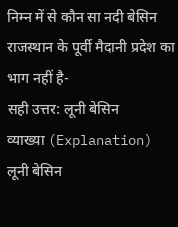निम्न में से कौन सा नदी बेसिन राजस्थान के पूर्वी मैदानी प्रदेश का भाग नहीं है-
सही उत्तर: लूनी बेसिन
व्याख्या (Explanation)
लूनी बेसिन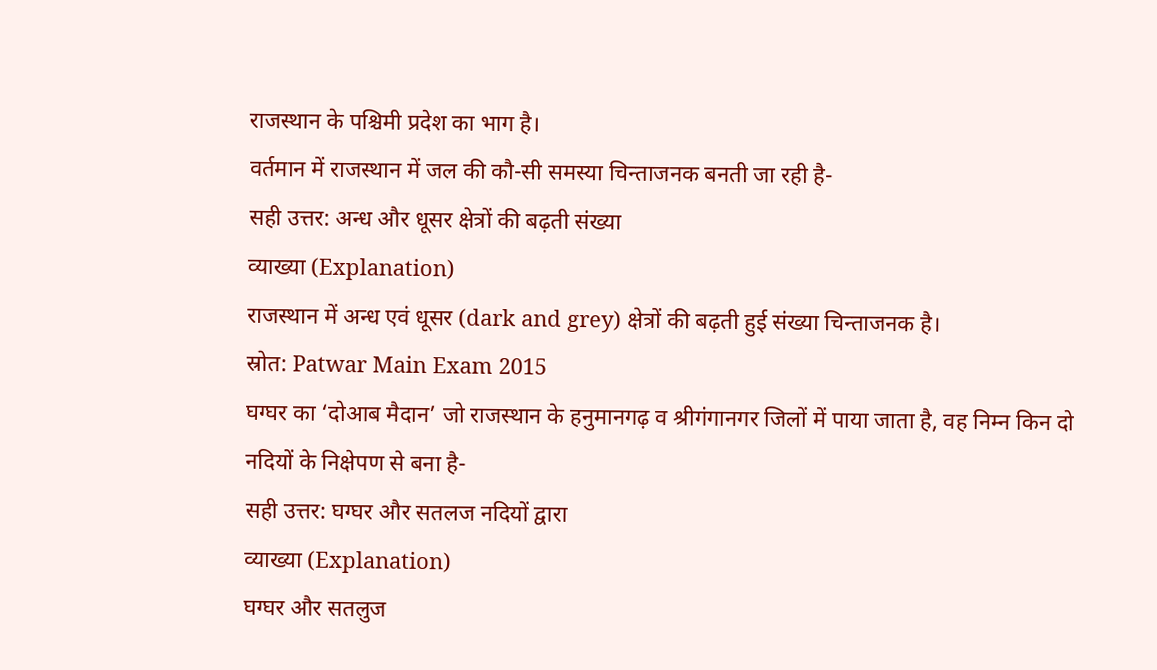राजस्थान के पश्चिमी प्रदेश का भाग है।
वर्तमान में राजस्थान में जल की कौ-सी समस्या चिन्ताजनक बनती जा रही है-
सही उत्तर: अन्ध और धूसर क्षेत्रों की बढ़ती संख्या
व्याख्या (Explanation)
राजस्थान में अन्ध एवं धूसर (dark and grey) क्षेत्रों की बढ़ती हुई संख्या चिन्ताजनक है।
स्रोत: Patwar Main Exam 2015
घग्घर का ‘दोआब मैदान’ जो राजस्थान के हनुमानगढ़ व श्रीगंगानगर जिलों में पाया जाता है, वह निम्न किन दो नदियों के निक्षेपण से बना है-
सही उत्तर: घग्घर और सतलज नदियों द्वारा
व्याख्या (Explanation)
घग्घर और सतलुज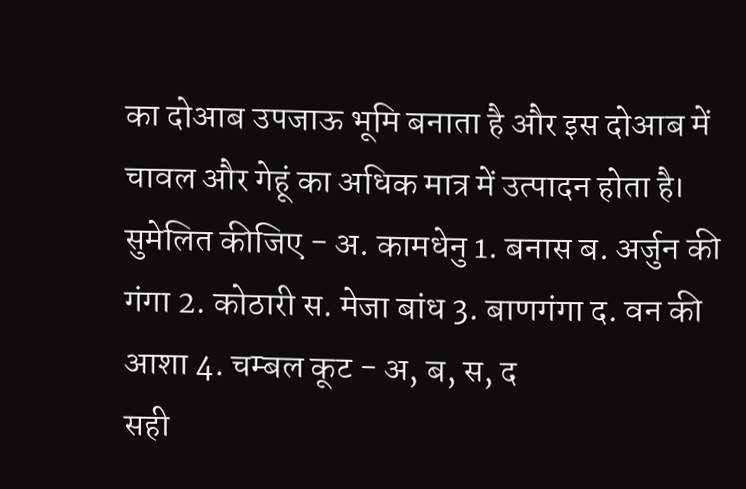का दोआब उपजाऊ भूमि बनाता है और इस दोआब में चावल और गेहूं का अधिक मात्र में उत्पादन होता है।
सुमेलित कीजिए - अ. कामधेनु 1. बनास ब. अर्जुन की गंगा 2. कोठारी स. मेजा बांध 3. बाणगंगा द. वन की आशा 4. चम्बल कूट - अ, ब, स, द
सही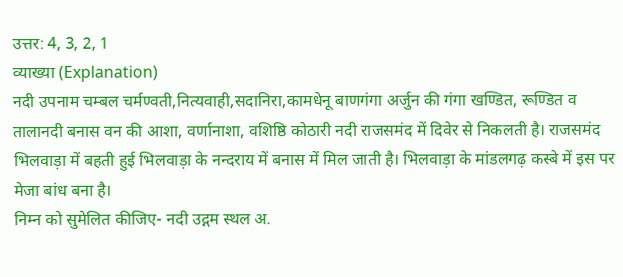उत्तर: 4, 3, 2, 1
व्याख्या (Explanation)
नदी उपनाम चम्बल चर्मण्वती,नित्यवाही,सदानिरा,कामधेनू बाणगंगा अर्जुन की गंगा खण्डित, रूण्डित व तालानदी बनास वन की आशा, वर्णानाशा, वशिष्ठि कोठारी नदी राजसमंद में दिवेर से निकलती है। राजसमंद भिलवाड़ा में बहती हुई भिलवाड़ा के नन्दराय में बनास में मिल जाती है। भिलवाड़ा के मांडलगढ़ कस्बे में इस पर मेजा बांध बना है।
निम्न को सुमेलित कीजिए- नदी उद्गम स्थल अ.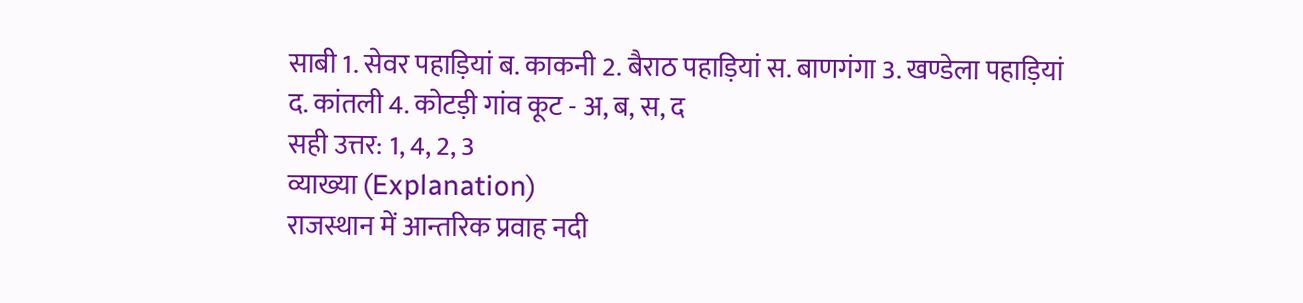साबी 1. सेवर पहाड़ियां ब. काकनी 2. बैराठ पहाड़ियां स. बाणगंगा 3. खण्डेला पहाड़ियां द. कांतली 4. कोटड़ी गांव कूट - अ, ब, स, द
सही उत्तर: 1, 4, 2, 3
व्याख्या (Explanation)
राजस्थान में आन्तरिक प्रवाह नदी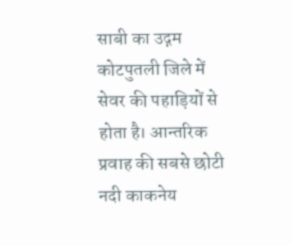साबी का उद्गम कोटपुतली जिले में सेवर की पहाड़ियों से होता है। आन्तरिक प्रवाह की सबसे छोटी नदी काकनेय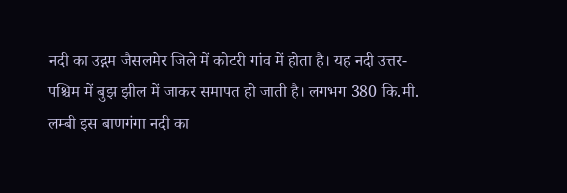नदी का उद्गम जैसलमेर जिले में कोटरी गांव में होता है। यह नदी उत्तर-पश्चिम में बुझ झील में जाकर समापत हो जाती है। लगभग 380 कि.मी. लम्बी इस बाणगंगा नदी का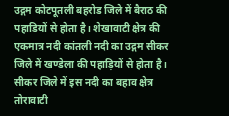उद्गम कोटपूतली बहरोड जिले में बैराठ की पहाडियों से होता है। शेखावाटी क्षेत्र की एकमात्र नदी कांतली नदी का उद्गम सीकर जिले में खण्डेला की पहाड़ियों से होता है। सीकर जिले में इस नदी का बहाव क्षेत्र तोरावाटी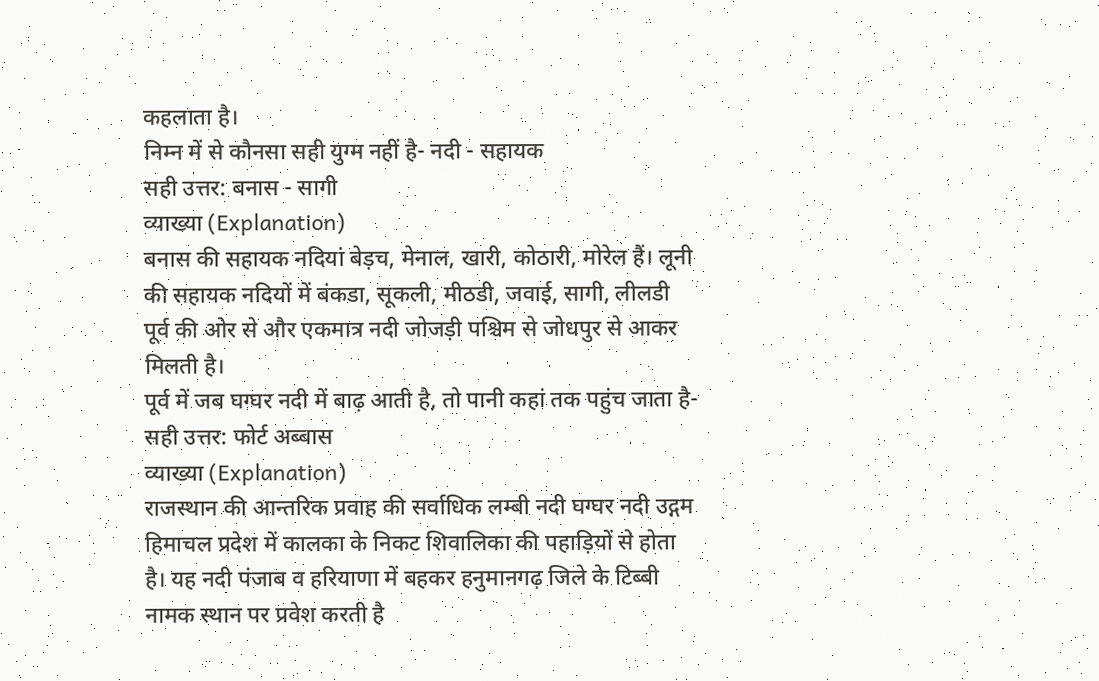कहलाता है।
निम्न में से कौनसा सही युग्म नहीं है- नदी - सहायक
सही उत्तर: बनास - सागी
व्याख्या (Explanation)
बनास की सहायक नदियां बेड़च, मेनाल, खारी, कोठारी, मोरेल हैं। लूनी की सहायक नदियों में बंकडा, सूकली, मीठडी, जवाई, सागी, लीलडी पूर्व की ओर से और एकमात्र नदी जोजड़ी पश्चिम से जोधपुर से आकर मिलती है।
पूर्व में जब घग्घर नदी में बाढ़ आती है, तो पानी कहां तक पहुंच जाता है-
सही उत्तर: फोर्ट अब्बास
व्याख्या (Explanation)
राजस्थान की आन्तरिक प्रवाह की सर्वाधिक लम्बी नदी घग्घर नदी उद्गम हिमाचल प्रदेश में कालका के निकट शिवालिका की पहाड़ियों से होता है। यह नदी पंजाब व हरियाणा में बहकर हनुमानगढ़ जिले के टिब्बी नामक स्थान पर प्रवेश करती है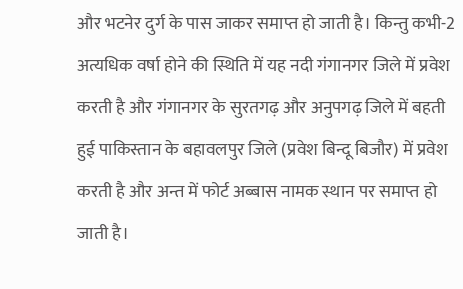और भटनेर दुर्ग के पास जाकर समाप्त हो जाती है। किन्तु कभी-2 अत्यधिक वर्षा होने की स्थिति में यह नदी गंगानगर जिले में प्रवेश करती है और गंगानगर के सुरतगढ़ और अनुपगढ़ जिले में बहती हुई पाकिस्तान के बहावलपुर जिले (प्रवेश बिन्दू बिजौर) में प्रवेश करती है और अन्त में फोर्ट अब्बास नामक स्थान पर समाप्त हो जाती है।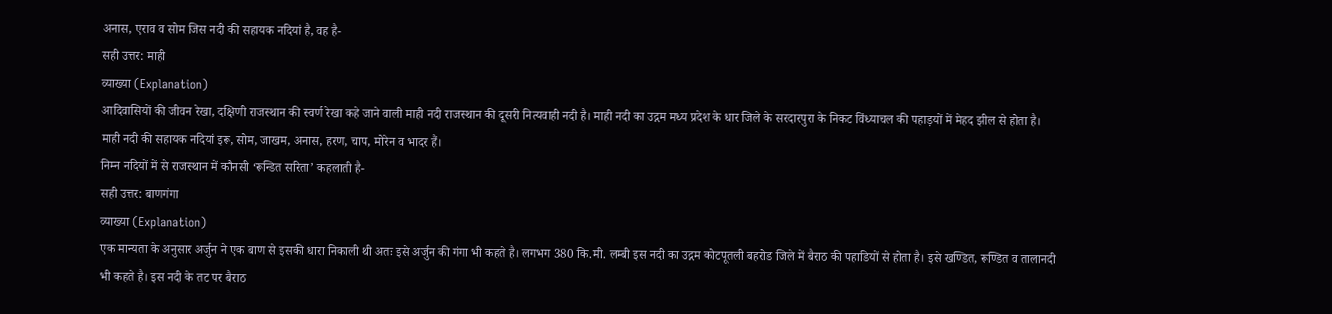अनास, एराव व सोम जिस नदी की सहायक नदियां है, वह है-
सही उत्तर: माही
व्याख्या (Explanation)
आदिवासियों की जीवन रेखा, दक्षिणी राजस्थान की स्वर्ण रेखा कहे जाने वाली माही नदी राजस्थान की दूसरी नित्यवाही नदी है। माही नदी का उद्गम मध्य प्रदेश के धार जिले के सरदारपुरा के निकट विंध्याचल की पहाड़यों में मेहद झील से होता है। माही नदी की सहायक नदियां इरू, सोम, जाखम, अनास, हरण, चाप, मोरेन व भादर हैं।
निम्न नदियों में से राजस्थान में कौनसी ‘रून्डित सरिता’ कहलाती है-
सही उत्तर: बाणगंगा
व्याख्या (Explanation)
एक मान्यता के अनुसार अर्जुन ने एक बाण से इसकी धारा निकाली थी अतः इसे अर्जुन की गंगा भी कहते है। लगभग 380 कि.मी. लम्बी इस नदी का उद्गम कोटपूतली बहरोड जिले में बैराठ की पहाडियों से होता है। इसे खण्डित, रूण्डित व तालानदी भी कहते है। इस नदी के तट पर बैराठ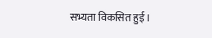सभ्यता विकसित हुई।